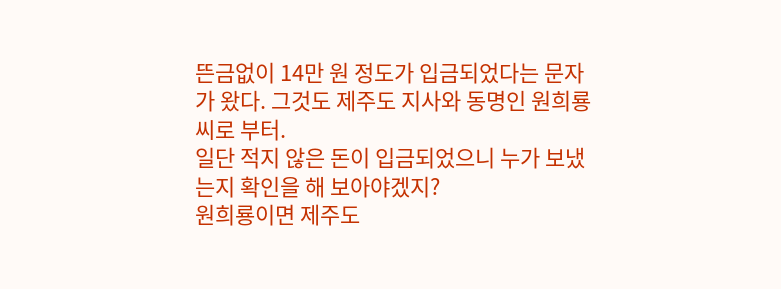뜬금없이 14만 원 정도가 입금되었다는 문자가 왔다. 그것도 제주도 지사와 동명인 원희룡 씨로 부터.
일단 적지 않은 돈이 입금되었으니 누가 보냈는지 확인을 해 보아야겠지?
원희룡이면 제주도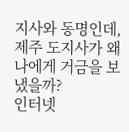지사와 동명인데, 제주 도지사가 왜 나에게 거금을 보냈을까?
인터넷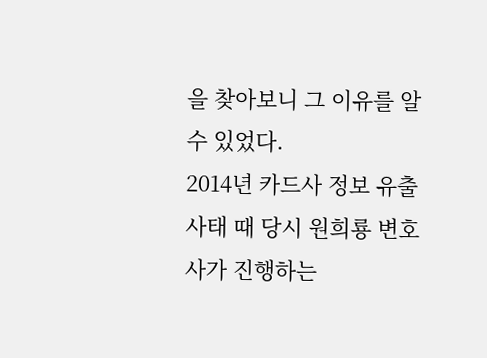을 찾아보니 그 이유를 알 수 있었다.
2014년 카드사 정보 유출 사태 때 당시 원희룡 변호사가 진행하는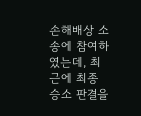손해배상 소송에 참여하였는데, 최근에 최종 승소 판결을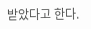받았다고 한다.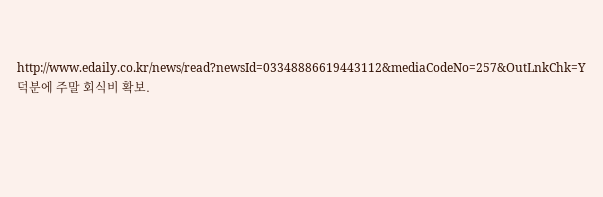http://www.edaily.co.kr/news/read?newsId=03348886619443112&mediaCodeNo=257&OutLnkChk=Y
덕분에 주말 회식비 확보.